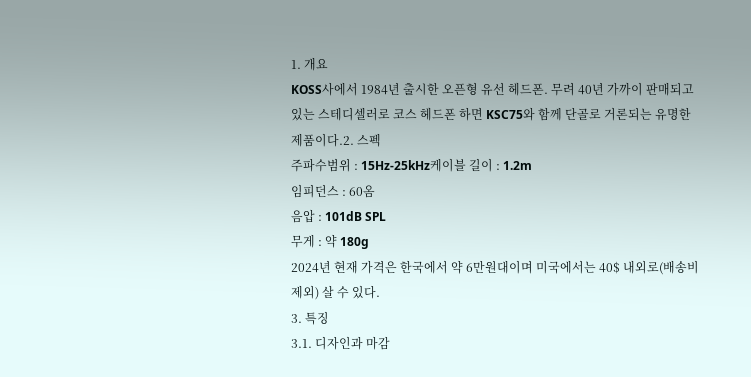1. 개요
KOSS사에서 1984년 출시한 오픈형 유선 헤드폰. 무려 40년 가까이 판매되고 있는 스테디셀러로 코스 헤드폰 하면 KSC75와 함께 단골로 거론되는 유명한 제품이다.2. 스펙
주파수범위 : 15Hz-25kHz케이블 길이 : 1.2m
임피던스 : 60옴
음압 : 101dB SPL
무게 : 약 180g
2024년 현재 가격은 한국에서 약 6만원대이며 미국에서는 40$ 내외로(배송비 제외) 살 수 있다.
3. 특징
3.1. 디자인과 마감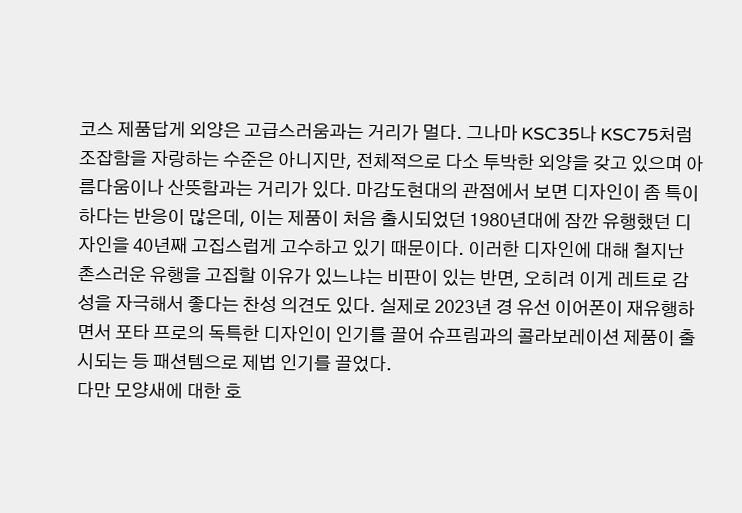코스 제품답게 외양은 고급스러움과는 거리가 멀다. 그나마 KSC35나 KSC75처럼 조잡함을 자랑하는 수준은 아니지만, 전체적으로 다소 투박한 외양을 갖고 있으며 아름다움이나 산뜻함과는 거리가 있다. 마감도현대의 관점에서 보면 디자인이 좀 특이하다는 반응이 많은데, 이는 제품이 처음 출시되었던 1980년대에 잠깐 유행했던 디자인을 40년째 고집스럽게 고수하고 있기 때문이다. 이러한 디자인에 대해 철지난 촌스러운 유행을 고집할 이유가 있느냐는 비판이 있는 반면, 오히려 이게 레트로 감성을 자극해서 좋다는 찬성 의견도 있다. 실제로 2023년 경 유선 이어폰이 재유행하면서 포타 프로의 독특한 디자인이 인기를 끌어 슈프림과의 콜라보레이션 제품이 출시되는 등 패션템으로 제법 인기를 끌었다.
다만 모양새에 대한 호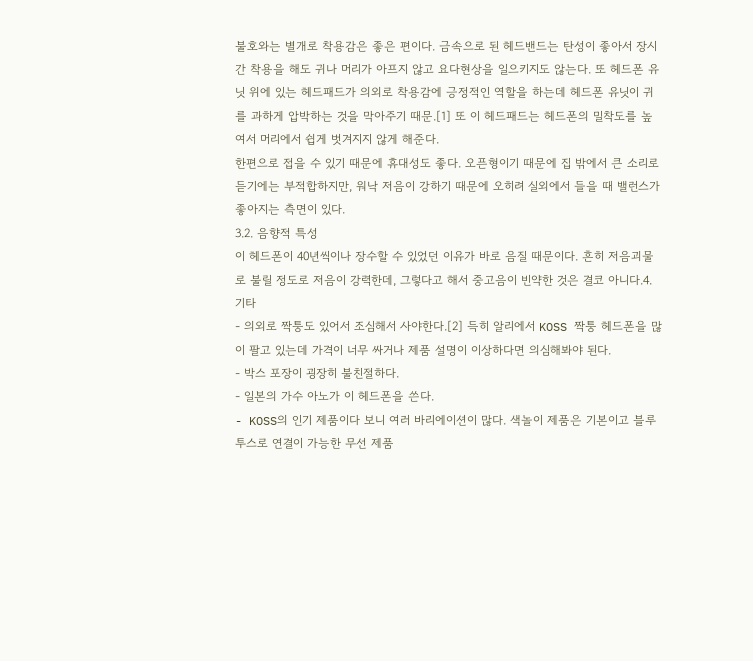불호와는 별개로 착용감은 좋은 편이다. 금속으로 된 헤드밴드는 탄성이 좋아서 장시간 착용을 해도 귀나 머리가 아프지 않고 요다현상을 일으키지도 않는다. 또 헤드폰 유닛 위에 있는 헤드패드가 의외로 착용감에 긍정적인 역할을 하는데 헤드폰 유닛이 귀를 과하게 압박하는 것을 막아주기 때문.[1] 또 이 헤드패드는 헤드폰의 밀착도를 높여서 머리에서 쉽게 벗겨지지 않게 해준다.
한편으로 접을 수 있기 때문에 휴대성도 좋다. 오픈형이기 때문에 집 밖에서 큰 소리로 듣기에는 부적합하지만, 워낙 저음이 강하기 때문에 오히려 실외에서 들을 때 밸런스가 좋아지는 측면이 있다.
3.2. 음향적 특성
이 헤드폰이 40년씩이나 장수할 수 있었던 이유가 바로 음질 때문이다. 흔히 저음괴물로 불릴 정도로 저음이 강력한데, 그렇다고 해서 중고음이 빈약한 것은 결코 아니다.4. 기타
- 의외로 짝퉁도 있어서 조심해서 사야한다.[2] 득히 알리에서 KOSS 짝퉁 헤드폰을 많이 팔고 있는데 가격이 너무 싸거나 제품 설명이 이상하다면 의심해봐야 된다.
- 박스 포장이 굉장히 불친절하다.
- 일본의 가수 아노가 이 헤드폰을 쓴다.
- KOSS의 인기 제품이다 보니 여러 바리에이션이 많다. 색놀이 제품은 기본이고 블루투스로 연결이 가능한 무선 제품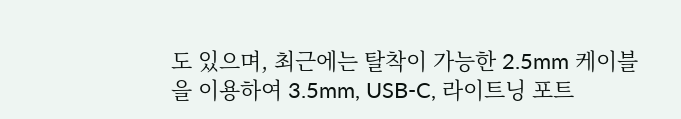도 있으며, 최근에는 탈착이 가능한 2.5mm 케이블을 이용하여 3.5mm, USB-C, 라이트닝 포트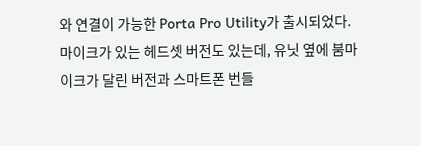와 연결이 가능한 Porta Pro Utility가 출시되었다. 마이크가 있는 헤드셋 버전도 있는데, 유닛 옆에 붐마이크가 달린 버전과 스마트폰 번들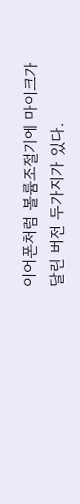이어폰처럼 볼륨조절기에 마이크가 달린 버전 두가지가 있다.